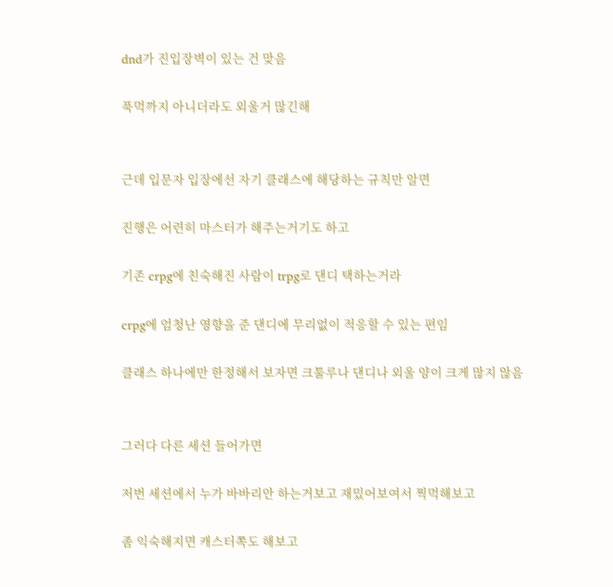dnd가 진입장벽이 있는 건 맞음

푹먹까지 아니더라도 외울거 많긴해


근데 입문자 입장에선 자기 클래스에 해당하는 규칙만 알면

진행은 어련히 마스터가 해주는거기도 하고

기존 crpg에 친숙해진 사람이 trpg로 댄디 택하는거라

crpg에 엄청난 영향을 준 댄디에 무리없이 적응할 수 있는 편임

클래스 하나에만 한정해서 보자면 크툴루나 댄디나 외울 양이 크게 많지 않음


그러다 다른 세션 들어가면

저번 세션에서 누가 바바리안 하는거보고 재밌어보여서 찍먹해보고

좀 익숙해지면 캐스터쪽도 해보고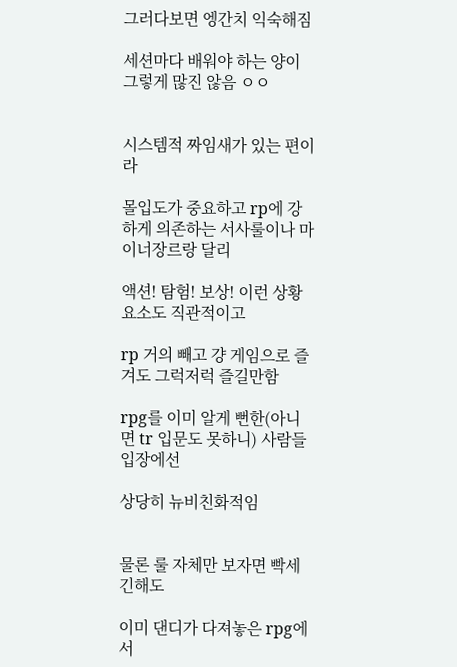그러다보면 엥간치 익숙해짐

세션마다 배워야 하는 양이 그렇게 많진 않음 ㅇㅇ


시스템적 짜임새가 있는 편이라

몰입도가 중요하고 rp에 강하게 의존하는 서사룰이나 마이너장르랑 달리

액션! 탐험! 보상! 이런 상황요소도 직관적이고

rp 거의 빼고 걍 게임으로 즐겨도 그럭저럭 즐길만함

rpg를 이미 알게 뻔한(아니면 tr 입문도 못하니) 사람들 입장에선

상당히 뉴비친화적임


물론 룰 자체만 보자면 빡세긴해도

이미 댄디가 다져놓은 rpg에서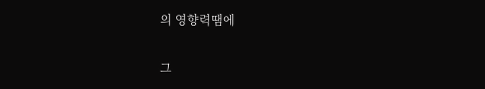의 영향력땜에

그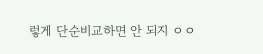렇게 단순비교하면 안 되지 ㅇㅇ